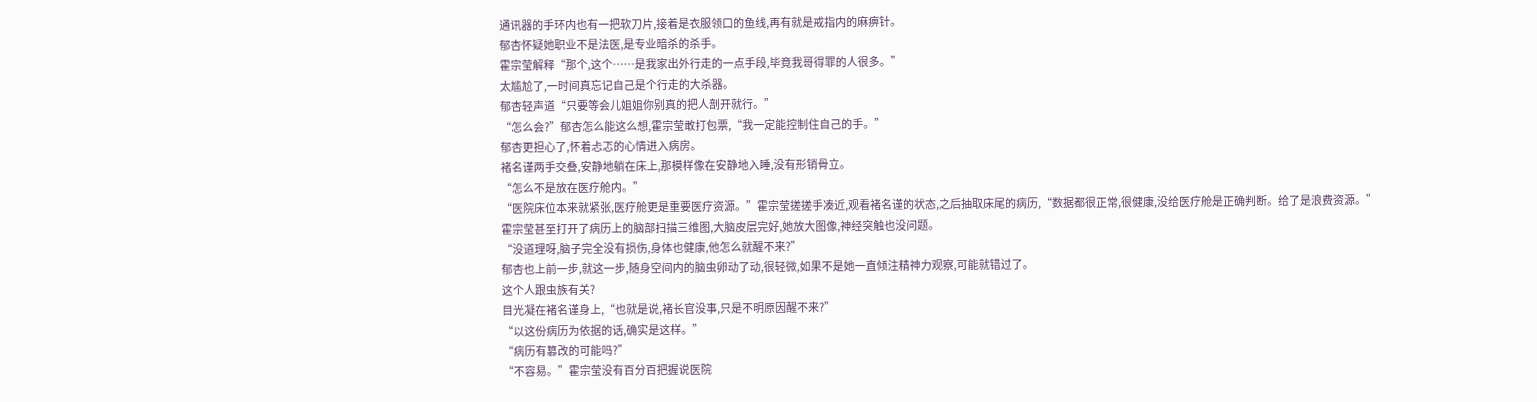通讯器的手环内也有一把软刀片,接着是衣服领口的鱼线,再有就是戒指内的麻痹针。
郁杏怀疑她职业不是法医,是专业暗杀的杀手。
霍宗莹解释“那个,这个……是我家出外行走的一点手段,毕竟我哥得罪的人很多。”
太尴尬了,一时间真忘记自己是个行走的大杀器。
郁杏轻声道“只要等会儿姐姐你别真的把人剖开就行。”
“怎么会?”郁杏怎么能这么想,霍宗莹敢打包票,“我一定能控制住自己的手。”
郁杏更担心了,怀着忐忑的心情进入病房。
褚名谨两手交叠,安静地躺在床上,那模样像在安静地入睡,没有形销骨立。
“怎么不是放在医疗舱内。”
“医院床位本来就紧张,医疗舱更是重要医疗资源。”霍宗莹搓搓手凑近,观看褚名谨的状态,之后抽取床尾的病历,“数据都很正常,很健康,没给医疗舱是正确判断。给了是浪费资源。”
霍宗莹甚至打开了病历上的脑部扫描三维图,大脑皮层完好,她放大图像,神经突触也没问题。
“没道理呀,脑子完全没有损伤,身体也健康,他怎么就醒不来?”
郁杏也上前一步,就这一步,随身空间内的脑虫卵动了动,很轻微,如果不是她一直倾注精神力观察,可能就错过了。
这个人跟虫族有关?
目光凝在褚名谨身上,“也就是说,褚长官没事,只是不明原因醒不来?”
“以这份病历为依据的话,确实是这样。”
“病历有篡改的可能吗?”
“不容易。”霍宗莹没有百分百把握说医院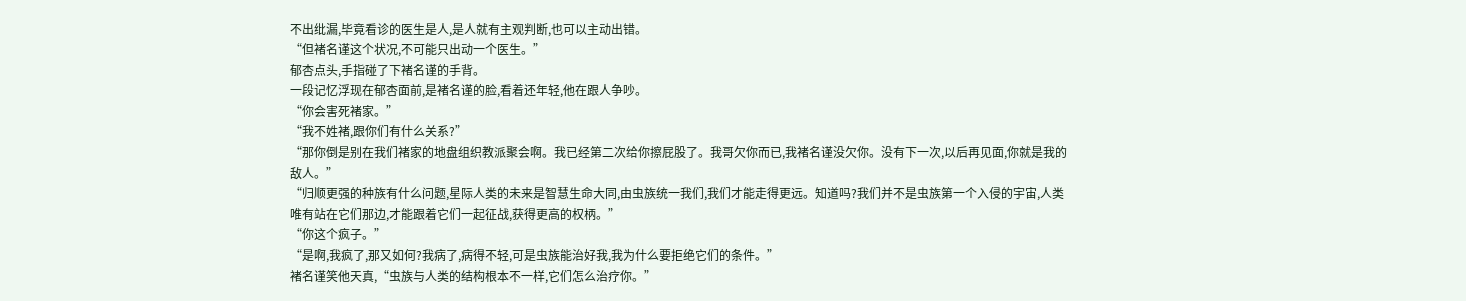不出纰漏,毕竟看诊的医生是人,是人就有主观判断,也可以主动出错。
“但褚名谨这个状况,不可能只出动一个医生。”
郁杏点头,手指碰了下褚名谨的手背。
一段记忆浮现在郁杏面前,是褚名谨的脸,看着还年轻,他在跟人争吵。
“你会害死褚家。”
“我不姓褚,跟你们有什么关系?”
“那你倒是别在我们褚家的地盘组织教派聚会啊。我已经第二次给你擦屁股了。我哥欠你而已,我褚名谨没欠你。没有下一次,以后再见面,你就是我的敌人。”
“归顺更强的种族有什么问题,星际人类的未来是智慧生命大同,由虫族统一我们,我们才能走得更远。知道吗?我们并不是虫族第一个入侵的宇宙,人类唯有站在它们那边,才能跟着它们一起征战,获得更高的权柄。”
“你这个疯子。”
“是啊,我疯了,那又如何?我病了,病得不轻,可是虫族能治好我,我为什么要拒绝它们的条件。”
褚名谨笑他天真,“虫族与人类的结构根本不一样,它们怎么治疗你。”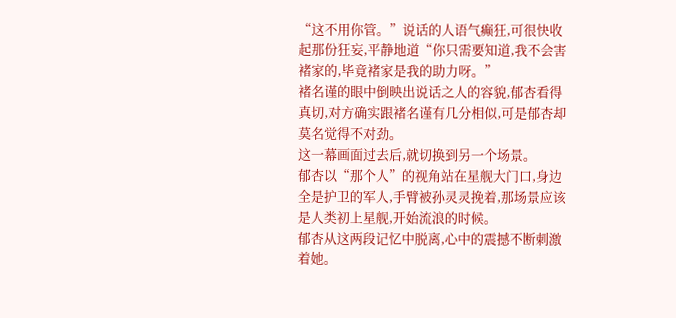“这不用你管。”说话的人语气癫狂,可很快收起那份狂妄,平静地道“你只需要知道,我不会害褚家的,毕竟褚家是我的助力呀。”
褚名谨的眼中倒映出说话之人的容貌,郁杏看得真切,对方确实跟褚名谨有几分相似,可是郁杏却莫名觉得不对劲。
这一幕画面过去后,就切换到另一个场景。
郁杏以“那个人”的视角站在星舰大门口,身边全是护卫的军人,手臂被孙灵灵挽着,那场景应该是人类初上星舰,开始流浪的时候。
郁杏从这两段记忆中脱离,心中的震撼不断刺激着她。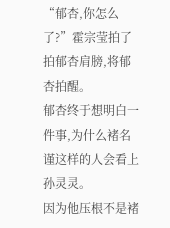“郁杏,你怎么了?”霍宗莹拍了拍郁杏肩膀,将郁杏拍醒。
郁杏终于想明白一件事,为什么褚名谨这样的人会看上孙灵灵。
因为他压根不是褚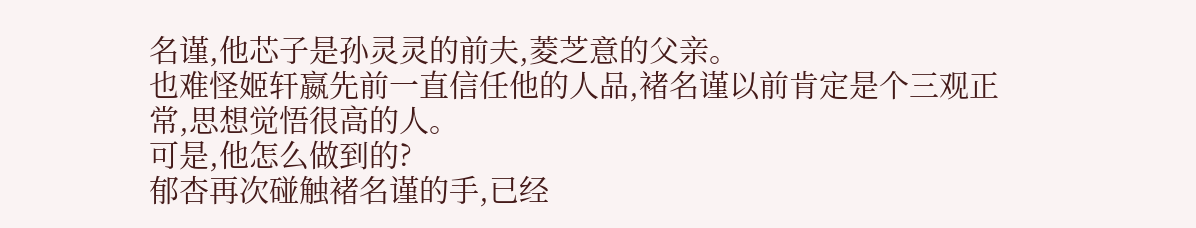名谨,他芯子是孙灵灵的前夫,菱芝意的父亲。
也难怪姬轩嬴先前一直信任他的人品,褚名谨以前肯定是个三观正常,思想觉悟很高的人。
可是,他怎么做到的?
郁杏再次碰触褚名谨的手,已经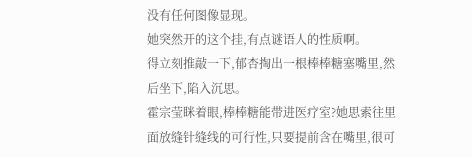没有任何图像显现。
她突然开的这个挂,有点谜语人的性质啊。
得立刻推敲一下,郁杏掏出一根棒棒糖塞嘴里,然后坐下,陷入沉思。
霍宗莹眯着眼,棒棒糖能带进医疗室?她思索往里面放缝针缝线的可行性,只要提前含在嘴里,很可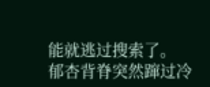能就逃过搜索了。
郁杏背脊突然蹿过冷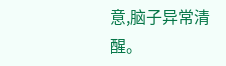意,脑子异常清醒。